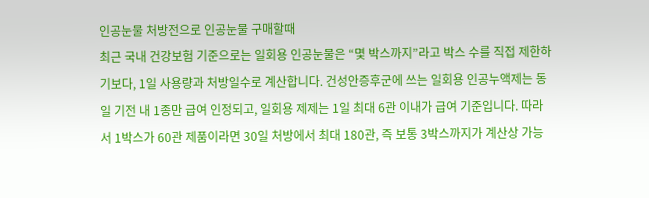인공눈물 처방전으로 인공눈물 구매할때
최근 국내 건강보험 기준으로는 일회용 인공눈물은 “몇 박스까지”라고 박스 수를 직접 제한하기보다, 1일 사용량과 처방일수로 계산합니다. 건성안증후군에 쓰는 일회용 인공누액제는 동일 기전 내 1종만 급여 인정되고, 일회용 제제는 1일 최대 6관 이내가 급여 기준입니다. 따라서 1박스가 60관 제품이라면 30일 처방에서 최대 180관, 즉 보통 3박스까지가 계산상 가능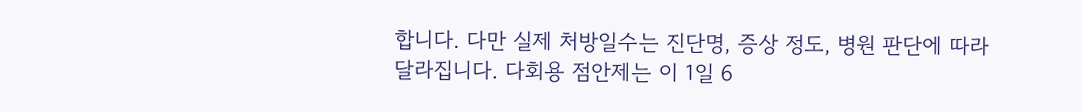합니다. 다만 실제 처방일수는 진단명, 증상 정도, 병원 판단에 따라 달라집니다. 다회용 점안제는 이 1일 6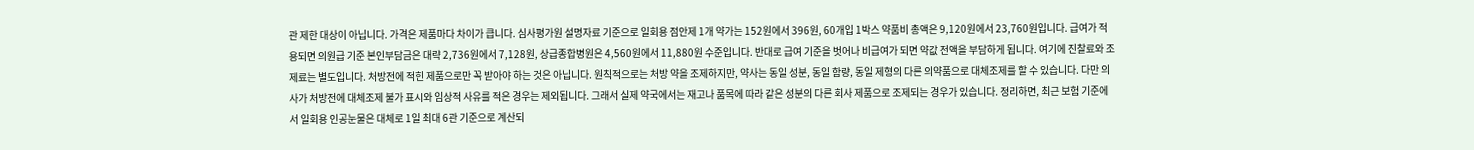관 제한 대상이 아닙니다. 가격은 제품마다 차이가 큽니다. 심사평가원 설명자료 기준으로 일회용 점안제 1개 약가는 152원에서 396원, 60개입 1박스 약품비 총액은 9,120원에서 23,760원입니다. 급여가 적용되면 의원급 기준 본인부담금은 대략 2,736원에서 7,128원, 상급종합병원은 4,560원에서 11,880원 수준입니다. 반대로 급여 기준을 벗어나 비급여가 되면 약값 전액을 부담하게 됩니다. 여기에 진찰료와 조제료는 별도입니다. 처방전에 적힌 제품으로만 꼭 받아야 하는 것은 아닙니다. 원칙적으로는 처방 약을 조제하지만, 약사는 동일 성분, 동일 함량, 동일 제형의 다른 의약품으로 대체조제를 할 수 있습니다. 다만 의사가 처방전에 대체조제 불가 표시와 임상적 사유를 적은 경우는 제외됩니다. 그래서 실제 약국에서는 재고나 품목에 따라 같은 성분의 다른 회사 제품으로 조제되는 경우가 있습니다. 정리하면, 최근 보험 기준에서 일회용 인공눈물은 대체로 1일 최대 6관 기준으로 계산되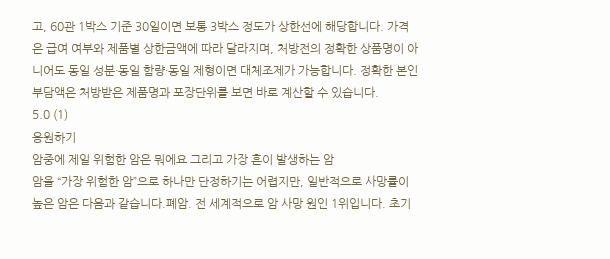고, 60관 1박스 기준 30일이면 보통 3박스 정도가 상한선에 해당합니다. 가격은 급여 여부와 제품별 상한금액에 따라 달라지며, 처방전의 정확한 상품명이 아니어도 동일 성분·동일 함량·동일 제형이면 대체조제가 가능합니다. 정확한 본인부담액은 처방받은 제품명과 포장단위를 보면 바로 계산할 수 있습니다.
5.0 (1)
응원하기
암중에 제일 위험한 암은 뭐에요 그리고 가장 흔이 발생하는 암
암을 “가장 위험한 암”으로 하나만 단정하기는 어렵지만, 일반적으로 사망률이 높은 암은 다음과 같습니다.폐암. 전 세계적으로 암 사망 원인 1위입니다. 초기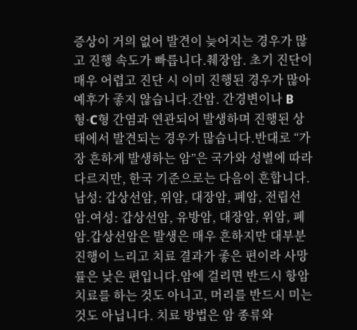증상이 거의 없어 발견이 늦어지는 경우가 많고 진행 속도가 빠릅니다.췌장암. 초기 진단이 매우 어렵고 진단 시 이미 진행된 경우가 많아 예후가 좋지 않습니다.간암. 간경변이나 B형·C형 간염과 연관되어 발생하며 진행된 상태에서 발견되는 경우가 많습니다.반대로 “가장 흔하게 발생하는 암”은 국가와 성별에 따라 다르지만, 한국 기준으로는 다음이 흔합니다.남성: 갑상선암, 위암, 대장암, 폐암, 전립선암.여성: 갑상선암, 유방암, 대장암, 위암, 폐암.갑상선암은 발생은 매우 흔하지만 대부분 진행이 느리고 치료 결과가 좋은 편이라 사망률은 낮은 편입니다.암에 걸리면 반드시 항암치료를 하는 것도 아니고, 머리를 반드시 미는 것도 아닙니다. 치료 방법은 암 종류와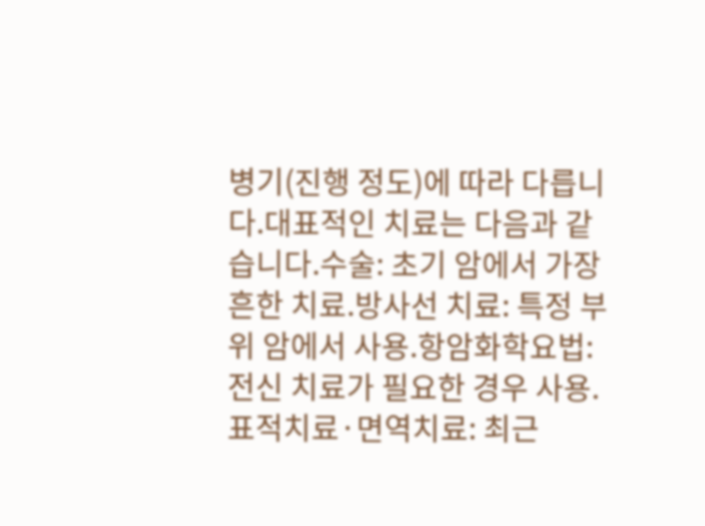병기(진행 정도)에 따라 다릅니다.대표적인 치료는 다음과 같습니다.수술: 초기 암에서 가장 흔한 치료.방사선 치료: 특정 부위 암에서 사용.항암화학요법: 전신 치료가 필요한 경우 사용.표적치료·면역치료: 최근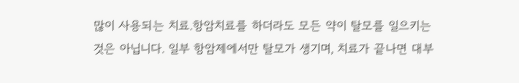많이 사용되는 치료.항암치료를 하더라도 모든 약이 탈모를 일으키는 것은 아닙니다. 일부 항암제에서만 탈모가 생기며, 치료가 끝나면 대부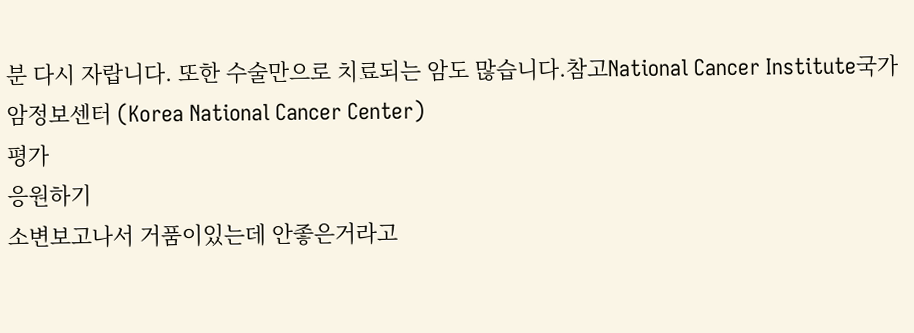분 다시 자랍니다. 또한 수술만으로 치료되는 암도 많습니다.참고National Cancer Institute국가암정보센터 (Korea National Cancer Center)
평가
응원하기
소변보고나서 거품이있는데 안좋은거라고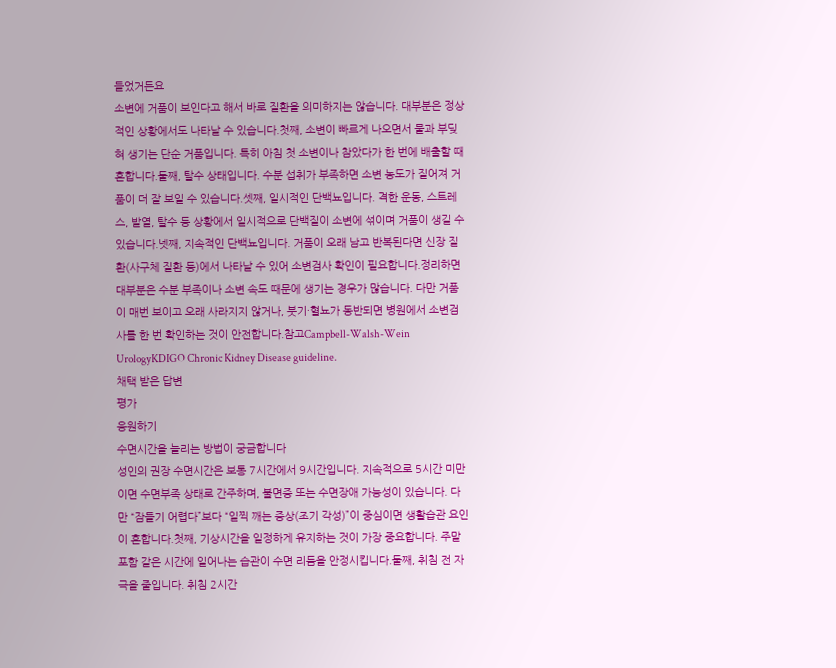들었거든요
소변에 거품이 보인다고 해서 바로 질환을 의미하지는 않습니다. 대부분은 정상적인 상황에서도 나타날 수 있습니다.첫째, 소변이 빠르게 나오면서 물과 부딪혀 생기는 단순 거품입니다. 특히 아침 첫 소변이나 참았다가 한 번에 배출할 때 흔합니다.둘째, 탈수 상태입니다. 수분 섭취가 부족하면 소변 농도가 짙어져 거품이 더 잘 보일 수 있습니다.셋째, 일시적인 단백뇨입니다. 격한 운동, 스트레스, 발열, 탈수 등 상황에서 일시적으로 단백질이 소변에 섞이며 거품이 생길 수 있습니다.넷째, 지속적인 단백뇨입니다. 거품이 오래 남고 반복된다면 신장 질환(사구체 질환 등)에서 나타날 수 있어 소변검사 확인이 필요합니다.정리하면 대부분은 수분 부족이나 소변 속도 때문에 생기는 경우가 많습니다. 다만 거품이 매번 보이고 오래 사라지지 않거나, 붓기·혈뇨가 동반되면 병원에서 소변검사를 한 번 확인하는 것이 안전합니다.참고Campbell-Walsh-Wein UrologyKDIGO Chronic Kidney Disease guideline.
채택 받은 답변
평가
응원하기
수면시간을 늘리는 방법이 궁금합니다
성인의 권장 수면시간은 보통 7시간에서 9시간입니다. 지속적으로 5시간 미만이면 수면부족 상태로 간주하며, 불면증 또는 수면장애 가능성이 있습니다. 다만 “잠들기 어렵다”보다 “일찍 깨는 증상(조기 각성)”이 중심이면 생활습관 요인이 흔합니다.첫째, 기상시간을 일정하게 유지하는 것이 가장 중요합니다. 주말 포함 같은 시간에 일어나는 습관이 수면 리듬을 안정시킵니다.둘째, 취침 전 자극을 줄입니다. 취침 2시간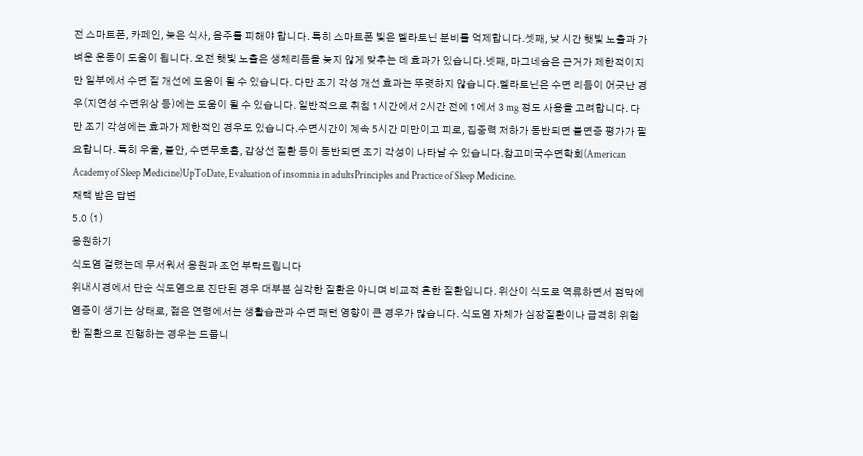전 스마트폰, 카페인, 늦은 식사, 음주를 피해야 합니다. 특히 스마트폰 빛은 멜라토닌 분비를 억제합니다.셋째, 낮 시간 햇빛 노출과 가벼운 운동이 도움이 됩니다. 오전 햇빛 노출은 생체리듬을 늦지 않게 맞추는 데 효과가 있습니다.넷째, 마그네슘은 근거가 제한적이지만 일부에서 수면 질 개선에 도움이 될 수 있습니다. 다만 조기 각성 개선 효과는 뚜렷하지 않습니다.멜라토닌은 수면 리듬이 어긋난 경우(지연성 수면위상 등)에는 도움이 될 수 있습니다. 일반적으로 취침 1시간에서 2시간 전에 1에서 3 mg 정도 사용을 고려합니다. 다만 조기 각성에는 효과가 제한적인 경우도 있습니다.수면시간이 계속 5시간 미만이고 피로, 집중력 저하가 동반되면 불면증 평가가 필요합니다. 특히 우울, 불안, 수면무호흡, 갑상선 질환 등이 동반되면 조기 각성이 나타날 수 있습니다.참고미국수면학회(American Academy of Sleep Medicine)UpToDate, Evaluation of insomnia in adultsPrinciples and Practice of Sleep Medicine.
채택 받은 답변
5.0 (1)
응원하기
식도염 걸렸는데 무서워서 응원과 조언 부탁드립니다
위내시경에서 단순 식도염으로 진단된 경우 대부분 심각한 질환은 아니며 비교적 흔한 질환입니다. 위산이 식도로 역류하면서 점막에 염증이 생기는 상태로, 젊은 연령에서는 생활습관과 수면 패턴 영향이 큰 경우가 많습니다. 식도염 자체가 심장질환이나 급격히 위험한 질환으로 진행하는 경우는 드뭅니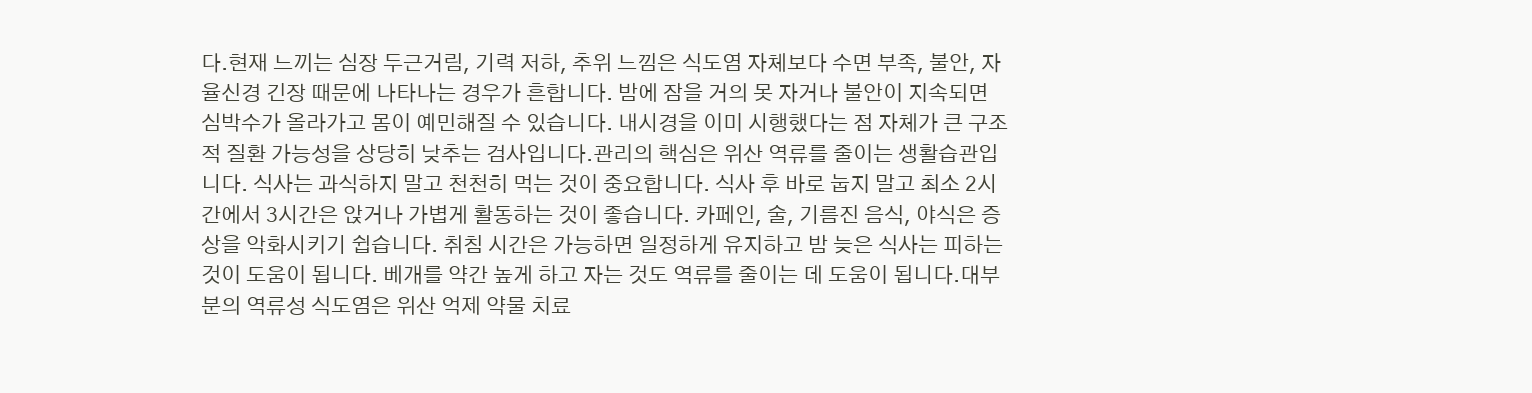다.현재 느끼는 심장 두근거림, 기력 저하, 추위 느낌은 식도염 자체보다 수면 부족, 불안, 자율신경 긴장 때문에 나타나는 경우가 흔합니다. 밤에 잠을 거의 못 자거나 불안이 지속되면 심박수가 올라가고 몸이 예민해질 수 있습니다. 내시경을 이미 시행했다는 점 자체가 큰 구조적 질환 가능성을 상당히 낮추는 검사입니다.관리의 핵심은 위산 역류를 줄이는 생활습관입니다. 식사는 과식하지 말고 천천히 먹는 것이 중요합니다. 식사 후 바로 눕지 말고 최소 2시간에서 3시간은 앉거나 가볍게 활동하는 것이 좋습니다. 카페인, 술, 기름진 음식, 야식은 증상을 악화시키기 쉽습니다. 취침 시간은 가능하면 일정하게 유지하고 밤 늦은 식사는 피하는 것이 도움이 됩니다. 베개를 약간 높게 하고 자는 것도 역류를 줄이는 데 도움이 됩니다.대부분의 역류성 식도염은 위산 억제 약물 치료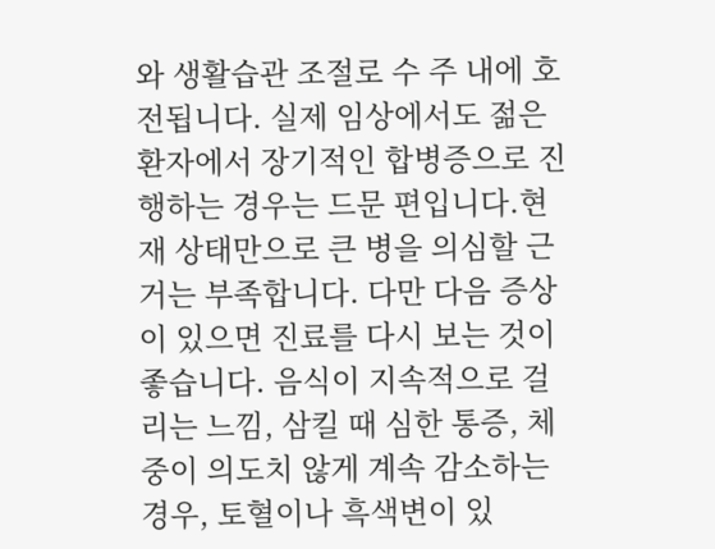와 생활습관 조절로 수 주 내에 호전됩니다. 실제 임상에서도 젊은 환자에서 장기적인 합병증으로 진행하는 경우는 드문 편입니다.현재 상태만으로 큰 병을 의심할 근거는 부족합니다. 다만 다음 증상이 있으면 진료를 다시 보는 것이 좋습니다. 음식이 지속적으로 걸리는 느낌, 삼킬 때 심한 통증, 체중이 의도치 않게 계속 감소하는 경우, 토혈이나 흑색변이 있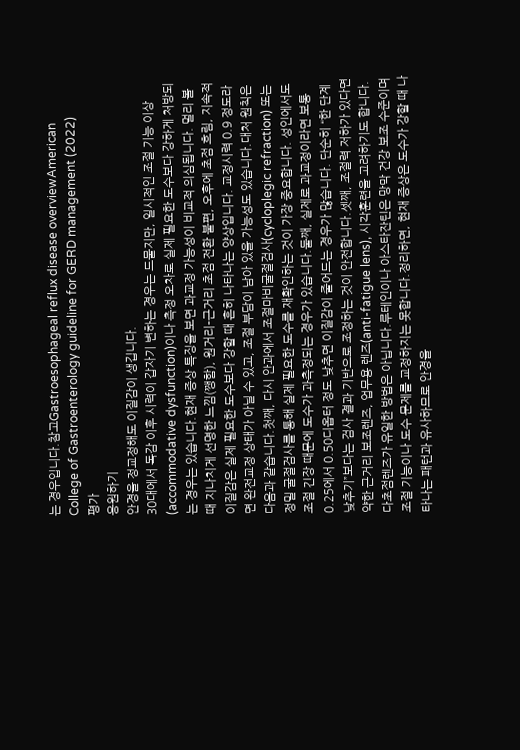는 경우입니다.참고Gastroesophageal reflux disease overviewAmerican College of Gastroenterology guideline for GERD management (2022)
평가
응원하기
안경을 정교정해도 이질감이 생깁니다.
30대에서 독감 이후 시력이 갑자기 변하는 경우는 드물지만, 일시적인 조절 기능 이상(accommodative dysfunction)이나 측정 오차로 실제 필요한 도수보다 강하게 처방되는 경우는 있습니다.현재 증상 특징을 보면 과교정 가능성이 비교적 의심됩니다. 멀리 볼 때 지나치게 선명한 느낌(쨍함), 원거리–근거리 초점 전환 불편, 오후에 초점 흐림, 지속적 이질감은 실제 필요한 도수보다 강할 때 흔히 나타나는 양상입니다. 교정시력 0.9 정도라면 완전교정 상태가 아닐 수 있고, 조절 부담이 남아 있을 가능성도 있습니다.대처 원칙은 다음과 같습니다.첫째, 다시 안과에서 조절마비굴절검사(cycloplegic refraction) 또는 정밀 굴절검사를 통해 실제 필요한 도수를 재확인하는 것이 가장 중요합니다. 성인에서도 조절 긴장 때문에 도수가 과측정되는 경우가 있습니다.둘째, 실제로 과교정이라면 보통 0.25에서 0.50디옵터 정도 낮추면 이질감이 줄어드는 경우가 많습니다. 단순히 “한 단계 낮추기”보다는 검사 결과 기반으로 조정하는 것이 안전합니다.셋째, 조절력 저하가 있다면 약한 근거리 보조렌즈, 업무용 렌즈(anti-fatigue lens), 시각훈련을 고려하기도 합니다. 다초점렌즈가 유일한 방법은 아닙니다.루테인이나 아스타잔틴은 망막 건강 보조 수준이며 조절 기능이나 도수 문제를 교정하지는 못합니다.정리하면, 현재 증상은 도수가 강할 때 나타나는 패턴과 유사하므로 안경을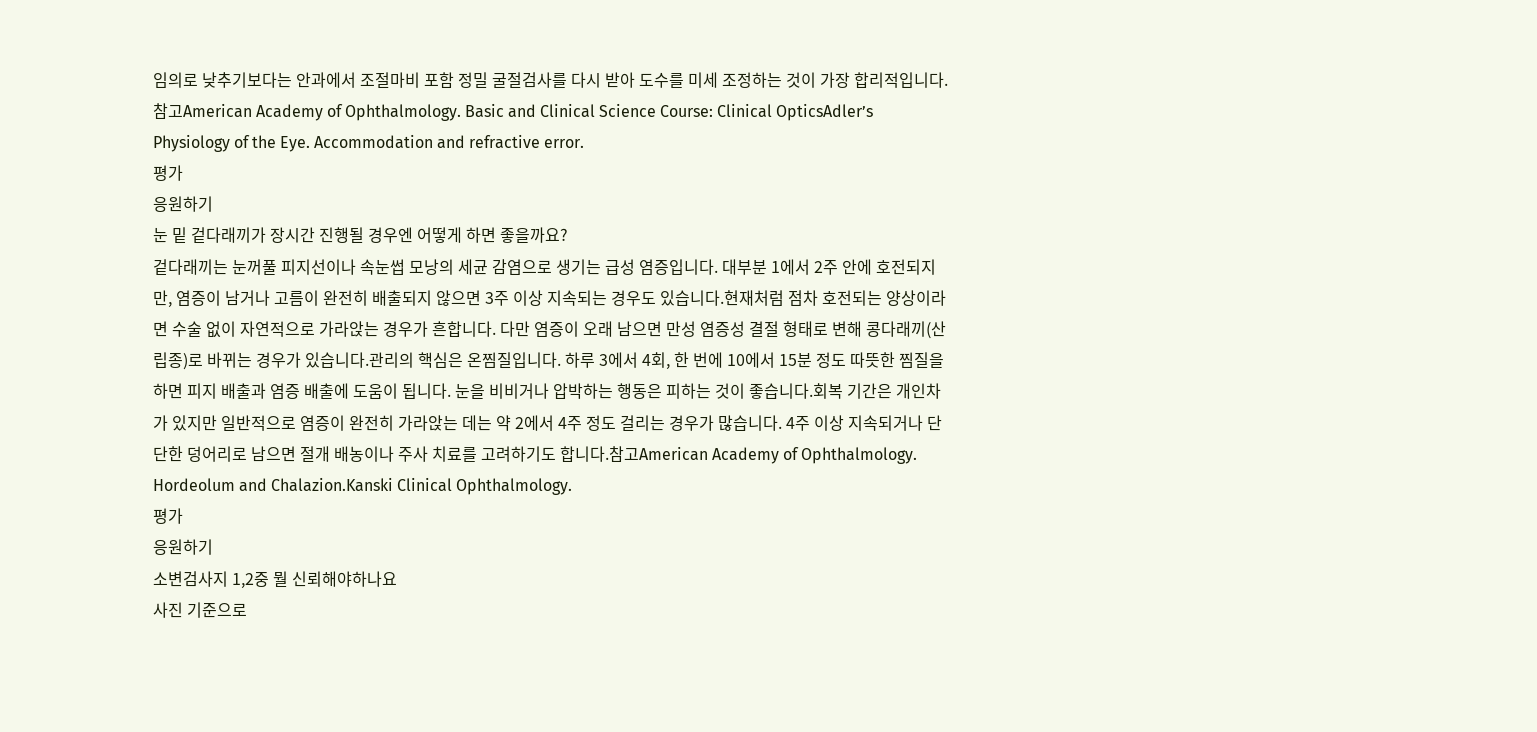임의로 낮추기보다는 안과에서 조절마비 포함 정밀 굴절검사를 다시 받아 도수를 미세 조정하는 것이 가장 합리적입니다.참고American Academy of Ophthalmology. Basic and Clinical Science Course: Clinical OpticsAdler’s Physiology of the Eye. Accommodation and refractive error.
평가
응원하기
눈 밑 겉다래끼가 장시간 진행될 경우엔 어떻게 하면 좋을까요?
겉다래끼는 눈꺼풀 피지선이나 속눈썹 모낭의 세균 감염으로 생기는 급성 염증입니다. 대부분 1에서 2주 안에 호전되지만, 염증이 남거나 고름이 완전히 배출되지 않으면 3주 이상 지속되는 경우도 있습니다.현재처럼 점차 호전되는 양상이라면 수술 없이 자연적으로 가라앉는 경우가 흔합니다. 다만 염증이 오래 남으면 만성 염증성 결절 형태로 변해 콩다래끼(산립종)로 바뀌는 경우가 있습니다.관리의 핵심은 온찜질입니다. 하루 3에서 4회, 한 번에 10에서 15분 정도 따뜻한 찜질을 하면 피지 배출과 염증 배출에 도움이 됩니다. 눈을 비비거나 압박하는 행동은 피하는 것이 좋습니다.회복 기간은 개인차가 있지만 일반적으로 염증이 완전히 가라앉는 데는 약 2에서 4주 정도 걸리는 경우가 많습니다. 4주 이상 지속되거나 단단한 덩어리로 남으면 절개 배농이나 주사 치료를 고려하기도 합니다.참고American Academy of Ophthalmology. Hordeolum and Chalazion.Kanski Clinical Ophthalmology.
평가
응원하기
소변검사지 1,2중 뭘 신뢰해야하나요
사진 기준으로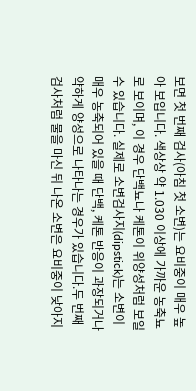보면 첫 번째 검사(아침 첫 소변)는 요비중이 매우 높아 보입니다. 색상상 약 1.030 이상에 가까운 농축뇨로 보이며, 이 경우 단백뇨나 케톤이 위양성처럼 보일 수 있습니다. 실제로 소변검사지(dipstick)는 소변이 매우 농축되어 있을 때 단백, 케톤 반응이 과장되거나 약하게 양성으로 나타나는 경우가 있습니다.두 번째 검사처럼 물을 마신 뒤 나온 소변은 요비중이 낮아지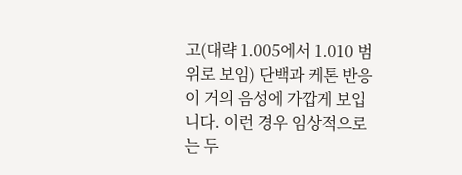고(대략 1.005에서 1.010 범위로 보임) 단백과 케톤 반응이 거의 음성에 가깝게 보입니다. 이런 경우 임상적으로는 두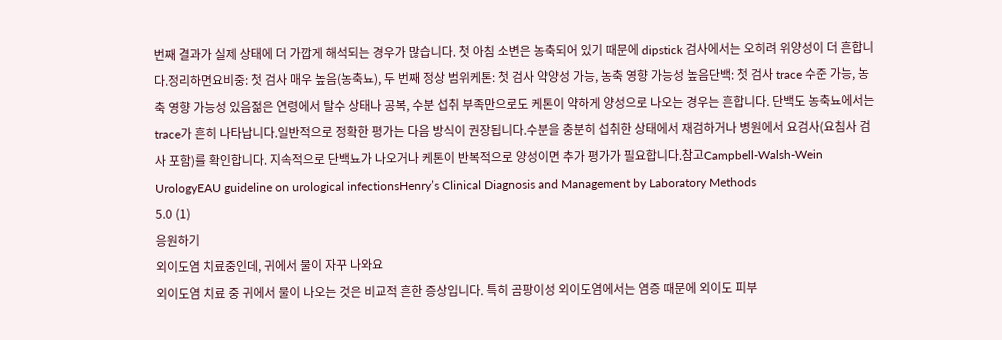번째 결과가 실제 상태에 더 가깝게 해석되는 경우가 많습니다. 첫 아침 소변은 농축되어 있기 때문에 dipstick 검사에서는 오히려 위양성이 더 흔합니다.정리하면요비중: 첫 검사 매우 높음(농축뇨), 두 번째 정상 범위케톤: 첫 검사 약양성 가능, 농축 영향 가능성 높음단백: 첫 검사 trace 수준 가능, 농축 영향 가능성 있음젊은 연령에서 탈수 상태나 공복, 수분 섭취 부족만으로도 케톤이 약하게 양성으로 나오는 경우는 흔합니다. 단백도 농축뇨에서는 trace가 흔히 나타납니다.일반적으로 정확한 평가는 다음 방식이 권장됩니다.수분을 충분히 섭취한 상태에서 재검하거나 병원에서 요검사(요침사 검사 포함)를 확인합니다. 지속적으로 단백뇨가 나오거나 케톤이 반복적으로 양성이면 추가 평가가 필요합니다.참고Campbell-Walsh-Wein UrologyEAU guideline on urological infectionsHenry’s Clinical Diagnosis and Management by Laboratory Methods
5.0 (1)
응원하기
외이도염 치료중인데, 귀에서 물이 자꾸 나와요
외이도염 치료 중 귀에서 물이 나오는 것은 비교적 흔한 증상입니다. 특히 곰팡이성 외이도염에서는 염증 때문에 외이도 피부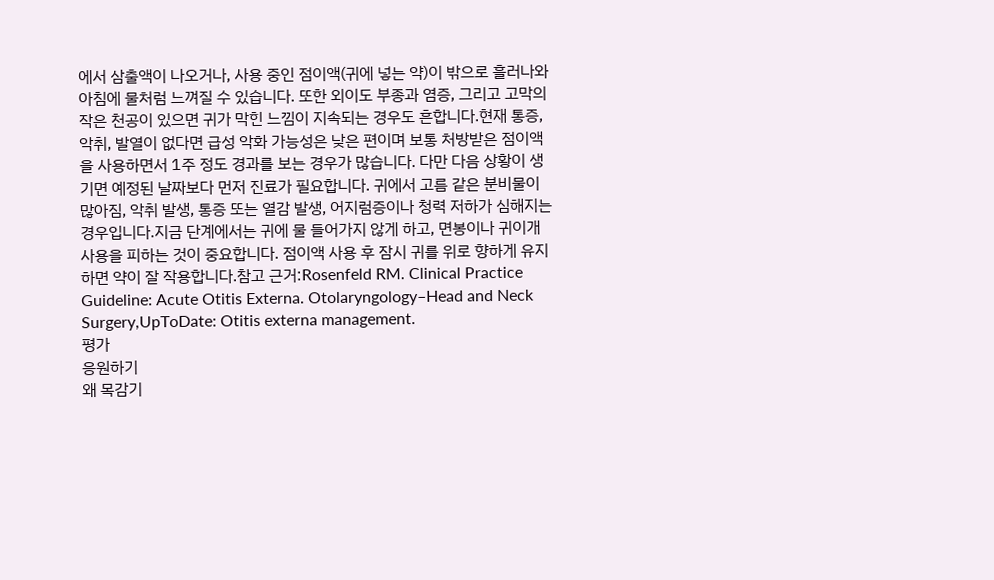에서 삼출액이 나오거나, 사용 중인 점이액(귀에 넣는 약)이 밖으로 흘러나와 아침에 물처럼 느껴질 수 있습니다. 또한 외이도 부종과 염증, 그리고 고막의 작은 천공이 있으면 귀가 막힌 느낌이 지속되는 경우도 흔합니다.현재 통증, 악취, 발열이 없다면 급성 악화 가능성은 낮은 편이며 보통 처방받은 점이액을 사용하면서 1주 정도 경과를 보는 경우가 많습니다. 다만 다음 상황이 생기면 예정된 날짜보다 먼저 진료가 필요합니다. 귀에서 고름 같은 분비물이 많아짐, 악취 발생, 통증 또는 열감 발생, 어지럼증이나 청력 저하가 심해지는 경우입니다.지금 단계에서는 귀에 물 들어가지 않게 하고, 면봉이나 귀이개 사용을 피하는 것이 중요합니다. 점이액 사용 후 잠시 귀를 위로 향하게 유지하면 약이 잘 작용합니다.참고 근거:Rosenfeld RM. Clinical Practice Guideline: Acute Otitis Externa. Otolaryngology–Head and Neck Surgery,UpToDate: Otitis externa management.
평가
응원하기
왜 목감기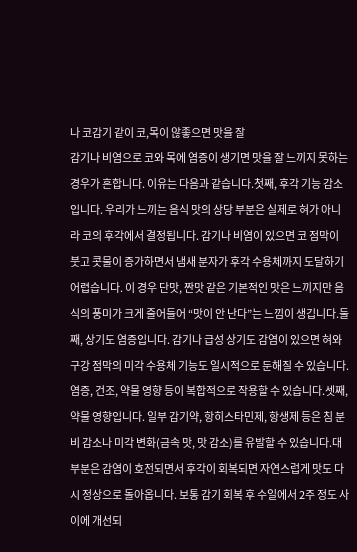나 코감기 같이 코,목이 않좋으면 맛을 잘
감기나 비염으로 코와 목에 염증이 생기면 맛을 잘 느끼지 못하는 경우가 흔합니다. 이유는 다음과 같습니다.첫째, 후각 기능 감소입니다. 우리가 느끼는 음식 맛의 상당 부분은 실제로 혀가 아니라 코의 후각에서 결정됩니다. 감기나 비염이 있으면 코 점막이 붓고 콧물이 증가하면서 냄새 분자가 후각 수용체까지 도달하기 어렵습니다. 이 경우 단맛, 짠맛 같은 기본적인 맛은 느끼지만 음식의 풍미가 크게 줄어들어 “맛이 안 난다”는 느낌이 생깁니다.둘째, 상기도 염증입니다. 감기나 급성 상기도 감염이 있으면 혀와 구강 점막의 미각 수용체 기능도 일시적으로 둔해질 수 있습니다. 염증, 건조, 약물 영향 등이 복합적으로 작용할 수 있습니다.셋째, 약물 영향입니다. 일부 감기약, 항히스타민제, 항생제 등은 침 분비 감소나 미각 변화(금속 맛, 맛 감소)를 유발할 수 있습니다.대부분은 감염이 호전되면서 후각이 회복되면 자연스럽게 맛도 다시 정상으로 돌아옵니다. 보통 감기 회복 후 수일에서 2주 정도 사이에 개선되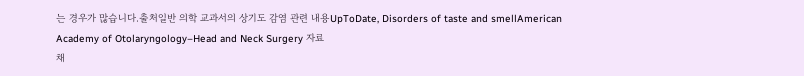는 경우가 많습니다.출처일반 의학 교과서의 상기도 감염 관련 내용UpToDate, Disorders of taste and smellAmerican Academy of Otolaryngology–Head and Neck Surgery 자료
채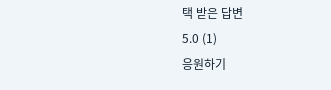택 받은 답변
5.0 (1)
응원하기